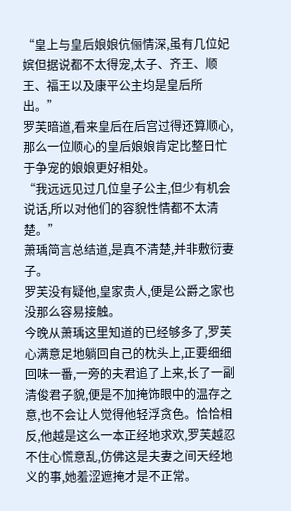“皇上与皇后娘娘伉俪情深,虽有几位妃嫔但据说都不太得宠,太子、齐王、顺王、福王以及康平公主均是皇后所出。”
罗芙暗道,看来皇后在后宫过得还算顺心,那么一位顺心的皇后娘娘肯定比整日忙于争宠的娘娘更好相处。
“我远远见过几位皇子公主,但少有机会说话,所以对他们的容貌性情都不太清楚。”
萧瑀简言总结道,是真不清楚,并非敷衍妻子。
罗芙没有疑他,皇家贵人,便是公爵之家也没那么容易接触。
今晚从萧瑀这里知道的已经够多了,罗芙心满意足地躺回自己的枕头上,正要细细回味一番,一旁的夫君追了上来,长了一副清俊君子貌,便是不加掩饰眼中的温存之意,也不会让人觉得他轻浮贪色。恰恰相反,他越是这么一本正经地求欢,罗芙越忍不住心慌意乱,仿佛这是夫妻之间天经地义的事,她羞涩遮掩才是不正常。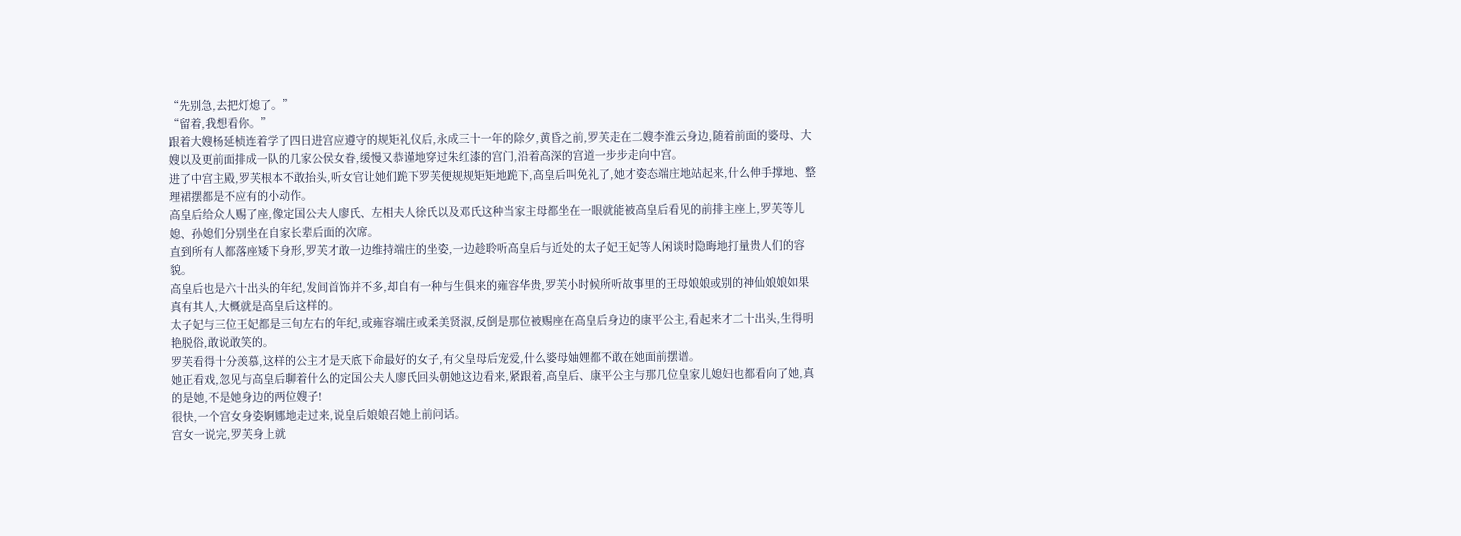“先别急,去把灯熄了。”
“留着,我想看你。”
跟着大嫂杨延桢连着学了四日进宫应遵守的规矩礼仪后,永成三十一年的除夕,黄昏之前,罗芙走在二嫂李淮云身边,随着前面的婆母、大嫂以及更前面排成一队的几家公侯女眷,缓慢又恭谨地穿过朱红漆的宫门,沿着高深的宫道一步步走向中宫。
进了中宫主殿,罗芙根本不敢抬头,听女官让她们跪下罗芙便规规矩矩地跪下,高皇后叫免礼了,她才姿态端庄地站起来,什么伸手撑地、整理裙摆都是不应有的小动作。
高皇后给众人赐了座,像定国公夫人廖氏、左相夫人徐氏以及邓氏这种当家主母都坐在一眼就能被高皇后看见的前排主座上,罗芙等儿媳、孙媳们分别坐在自家长辈后面的次席。
直到所有人都落座矮下身形,罗芙才敢一边维持端庄的坐姿,一边趁聆听高皇后与近处的太子妃王妃等人闲谈时隐晦地打量贵人们的容貌。
高皇后也是六十出头的年纪,发间首饰并不多,却自有一种与生俱来的雍容华贵,罗芙小时候所听故事里的王母娘娘或别的神仙娘娘如果真有其人,大概就是高皇后这样的。
太子妃与三位王妃都是三旬左右的年纪,或雍容端庄或柔美贤淑,反倒是那位被赐座在高皇后身边的康平公主,看起来才二十出头,生得明艳脱俗,敢说敢笑的。
罗芙看得十分羡慕,这样的公主才是天底下命最好的女子,有父皇母后宠爱,什么婆母妯娌都不敢在她面前摆谱。
她正看戏,忽见与高皇后聊着什么的定国公夫人廖氏回头朝她这边看来,紧跟着,高皇后、康平公主与那几位皇家儿媳妇也都看向了她,真的是她,不是她身边的两位嫂子!
很快,一个宫女身姿婀娜地走过来,说皇后娘娘召她上前问话。
宫女一说完,罗芙身上就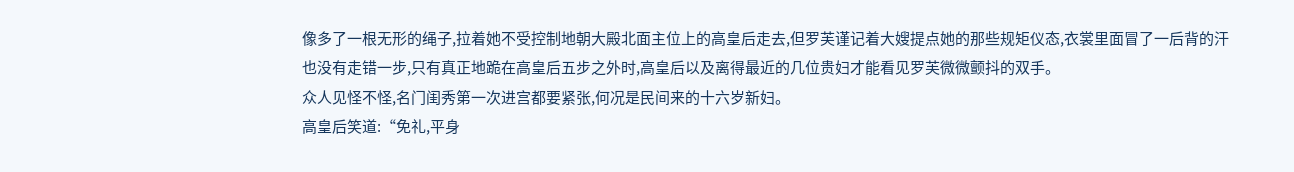像多了一根无形的绳子,拉着她不受控制地朝大殿北面主位上的高皇后走去,但罗芙谨记着大嫂提点她的那些规矩仪态,衣裳里面冒了一后背的汗也没有走错一步,只有真正地跪在高皇后五步之外时,高皇后以及离得最近的几位贵妇才能看见罗芙微微颤抖的双手。
众人见怪不怪,名门闺秀第一次进宫都要紧张,何况是民间来的十六岁新妇。
高皇后笑道:“免礼,平身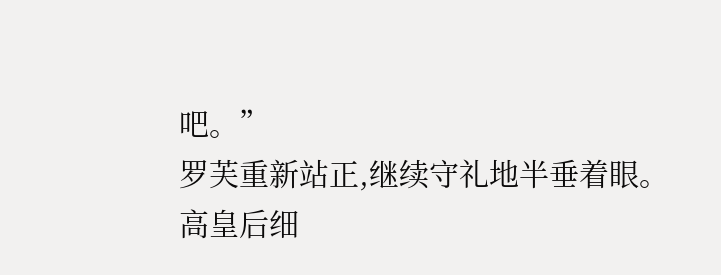吧。”
罗芙重新站正,继续守礼地半垂着眼。
高皇后细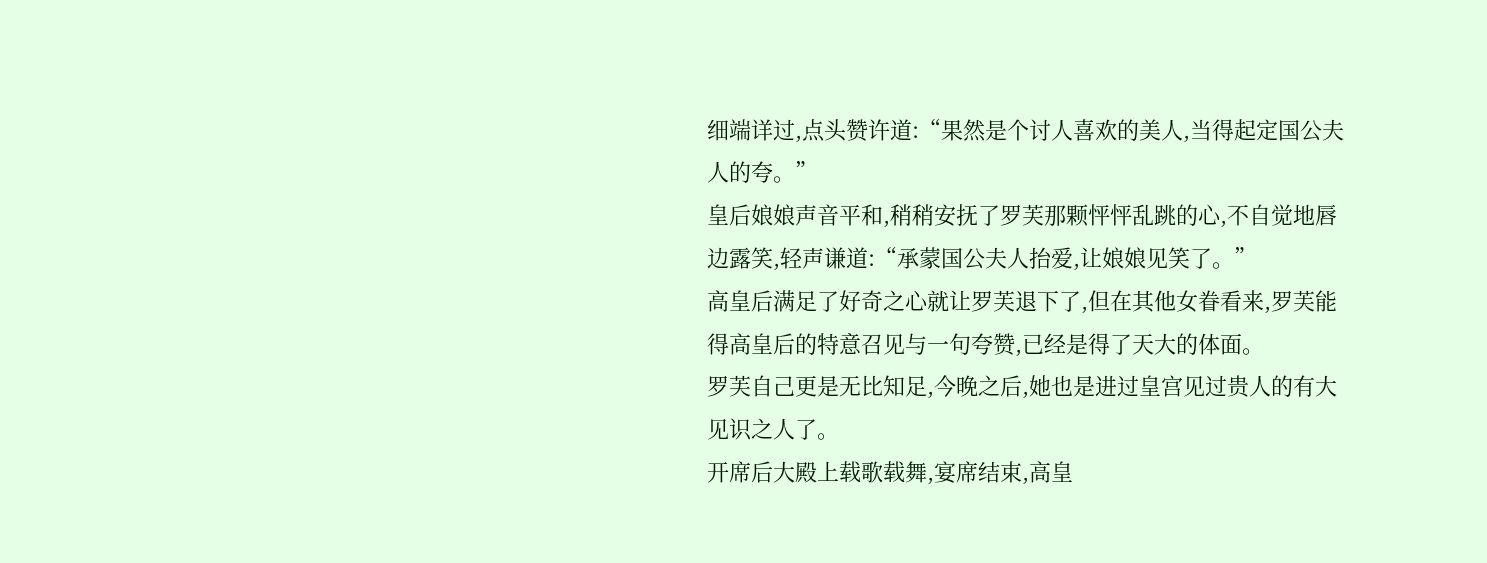细端详过,点头赞许道:“果然是个讨人喜欢的美人,当得起定国公夫人的夸。”
皇后娘娘声音平和,稍稍安抚了罗芙那颗怦怦乱跳的心,不自觉地唇边露笑,轻声谦道:“承蒙国公夫人抬爱,让娘娘见笑了。”
高皇后满足了好奇之心就让罗芙退下了,但在其他女眷看来,罗芙能得高皇后的特意召见与一句夸赞,已经是得了天大的体面。
罗芙自己更是无比知足,今晚之后,她也是进过皇宫见过贵人的有大见识之人了。
开席后大殿上载歌载舞,宴席结束,高皇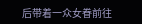后带着一众女眷前往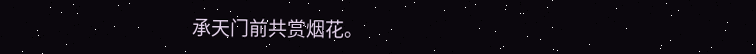承天门前共赏烟花。